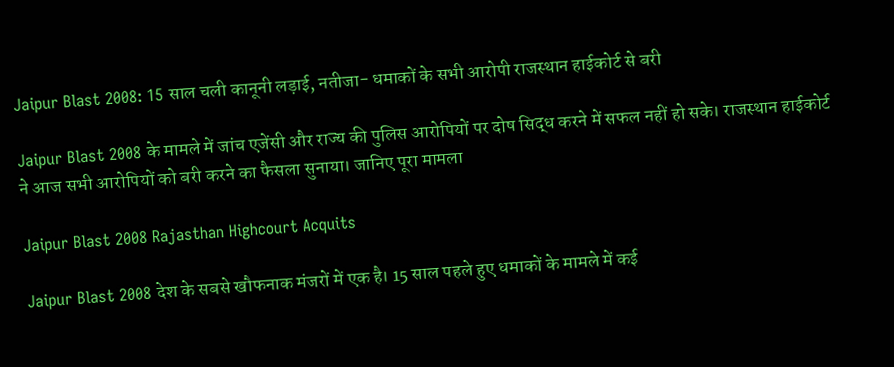Jaipur Blast 2008: 15 साल चली कानूनी लड़ाई, नतीजा- धमाकों के सभी आरोपी राजस्थान हाईकोर्ट से बरी

Jaipur Blast 2008 के मामले में जांच एजेंसी और राज्य की पुलिस आरोपियों पर दोष सिद्ध करने में सफल नहीं हो सके। राजस्थान हाईकोर्ट ने आज सभी आरोपियों को बरी करने का फैसला सुनाया। जानिए पूरा मामला

Jaipur Blast 2008 Rajasthan Highcourt Acquits

Jaipur Blast 2008 देश के सबसे खौफनाक मंजरों में एक है। 15 साल पहले हुए धमाकों के मामले में कई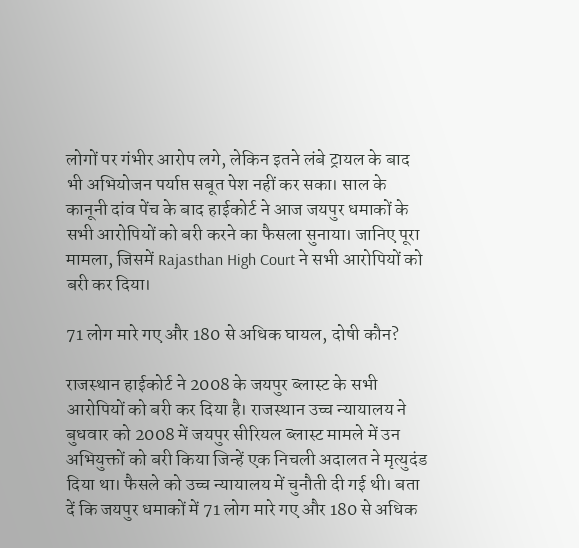लोगों पर गंभीर आरोप लगे, लेकिन इतने लंबे ट्रायल के बाद भी अभियोजन पर्याप्त सबूत पेश नहीं कर सका। साल के कानूनी दांव पेंच के बाद हाईकोर्ट ने आज जयपुर धमाकों के सभी आरोपियों को बरी करने का फैसला सुनाया। जानिए पूरा मामला, जिसमें Rajasthan High Court ने सभी आरोपियों को बरी कर दिया।

71 लोग मारे गए और 180 से अधिक घायल, दोषी कौन?

राजस्थान हाईकोर्ट ने 2008 के जयपुर ब्लास्ट के सभी आरोपियों को बरी कर दिया है। राजस्थान उच्च न्यायालय ने बुधवार को 2008 में जयपुर सीरियल ब्लास्ट मामले में उन अभियुक्तों को बरी किया जिन्हें एक निचली अदालत ने मृत्युदंड दिया था। फैसले को उच्च न्यायालय में चुनौती दी गई थी। बता दें कि जयपुर धमाकों में 71 लोग मारे गए और 180 से अधिक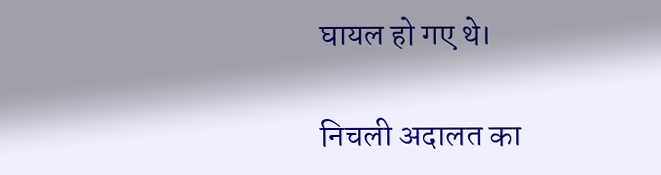घायल हो गए थे।

निचली अदालत का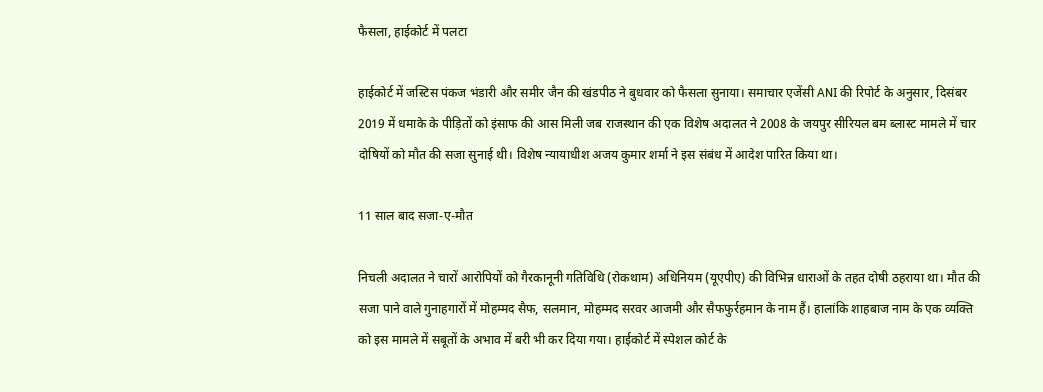फैसला, हाईकोर्ट में पलटा

हाईकोर्ट में जस्टिस पंकज भंडारी और समीर जैन की खंडपीठ ने बुधवार को फैसला सुनाया। समाचार एजेंसी ANI की रिपोर्ट के अनुसार, दिसंबर 2019 में धमाके के पीड़ितों को इंसाफ की आस मिली जब राजस्थान की एक विशेष अदालत ने 2008 के जयपुर सीरियल बम ब्लास्ट मामले में चार दोषियों को मौत की सजा सुनाई थी। विशेष न्यायाधीश अजय कुमार शर्मा ने इस संबंध में आदेश पारित किया था।

11 साल बाद सजा-ए-मौत

निचली अदालत ने चारों आरोपियों को गैरकानूनी गतिविधि (रोकथाम) अधिनियम (यूएपीए) की विभिन्न धाराओं के तहत दोषी ठहराया था। मौत की सजा पाने वाले गुनाहगारों में मोहम्मद सैफ, सलमान, मोहम्मद सरवर आजमी और सैफफुर्रहमान के नाम हैं। हालांकि शाहबाज नाम के एक व्यक्ति को इस मामले में सबूतों के अभाव में बरी भी कर दिया गया। हाईकोर्ट में स्पेशल कोर्ट के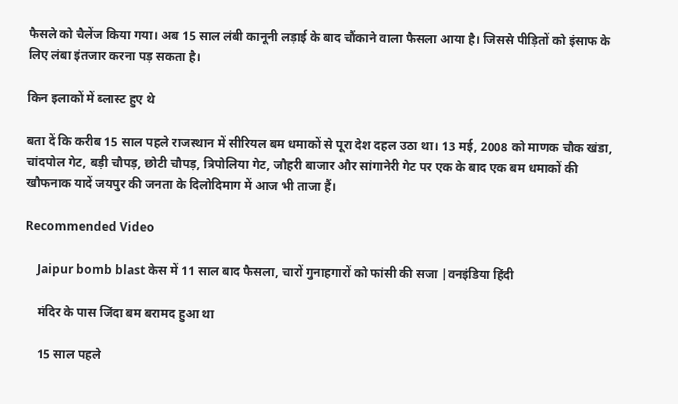फैसले को चैलेंज किया गया। अब 15 साल लंबी कानूनी लड़ाई के बाद चौंकाने वाला फैसला आया है। जिससे पीड़ितों को इंसाफ के लिए लंबा इंतजार करना पड़ सकता है।

किन इलाकों में ब्लास्ट हुए थे

बता दें कि करीब 15 साल पहले राजस्थान में सीरियल बम धमाकों से पूरा देश दहल उठा था। 13 मई, 2008 को माणक चौक खंडा, चांदपोल गेट, बड़ी चौपड़, छोटी चौपड़, त्रिपोलिया गेट, जौहरी बाजार और सांगानेरी गेट पर एक के बाद एक बम धमाकों की खौफनाक यादें जयपुर की जनता के दिलोदिमाग में आज भी ताजा हैं।

Recommended Video

    Jaipur bomb blast केस में 11 साल बाद फैसला, चारों गुनाहगारों को फांसी की सजा |वनइंडिया हिंदी

    मंदिर के पास जिंदा बम बरामद हुआ था

    15 साल पहले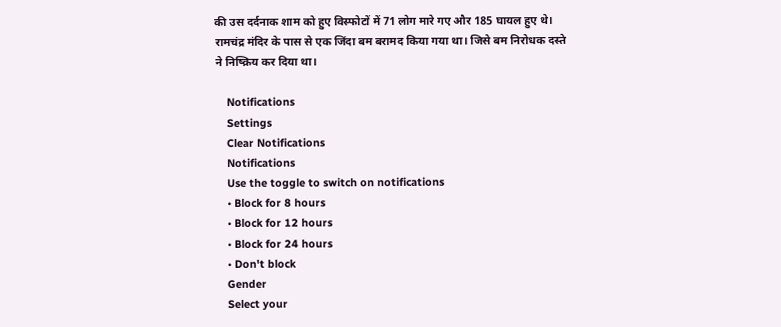की उस दर्दनाक शाम को हुए विस्फोटों में 71 लोग मारे गए और 185 घायल हुए थे। रामचंद्र मंदिर के पास से एक जिंदा बम बरामद किया गया था। जिसे बम निरोधक दस्ते ने निष्क्रिय कर दिया था।

    Notifications
    Settings
    Clear Notifications
    Notifications
    Use the toggle to switch on notifications
    • Block for 8 hours
    • Block for 12 hours
    • Block for 24 hours
    • Don't block
    Gender
    Select your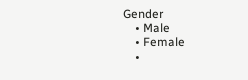Gender
    • Male
    • Female
    •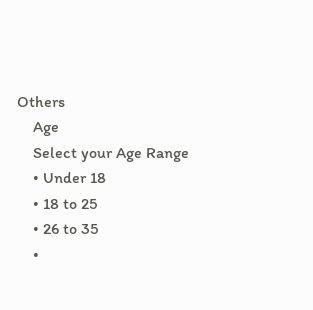Others
    Age
    Select your Age Range
    • Under 18
    • 18 to 25
    • 26 to 35
    •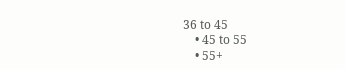36 to 45
    • 45 to 55
    • 55+